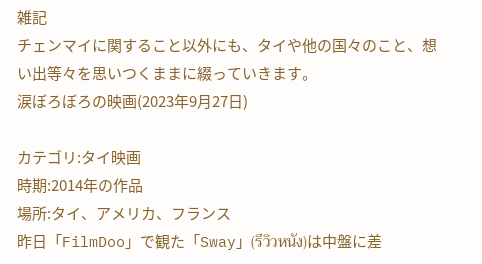雑記
チェンマイに関すること以外にも、タイや他の国々のこと、想い出等々を思いつくままに綴っていきます。
涙ぼろぼろの映画(2023年9月27日)

カテゴリ:タイ映画
時期:2014年の作品
場所:タイ、アメリカ、フランス
昨日「FilmDoo」で観た「Sway」(รีวิวหนัง)は中盤に差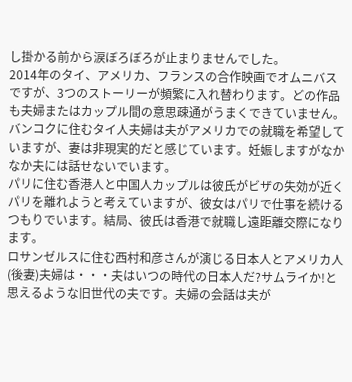し掛かる前から涙ぼろぼろが止まりませんでした。
2014年のタイ、アメリカ、フランスの合作映画でオムニバスですが、3つのストーリーが頻繁に入れ替わります。どの作品も夫婦またはカップル間の意思疎通がうまくできていません。
バンコクに住むタイ人夫婦は夫がアメリカでの就職を希望していますが、妻は非現実的だと感じています。妊娠しますがなかなか夫には話せないでいます。
パリに住む香港人と中国人カップルは彼氏がビザの失効が近くパリを離れようと考えていますが、彼女はパリで仕事を続けるつもりでいます。結局、彼氏は香港で就職し遠距離交際になります。
ロサンゼルスに住む西村和彦さんが演じる日本人とアメリカ人(後妻)夫婦は・・・夫はいつの時代の日本人だ?サムライか!と思えるような旧世代の夫です。夫婦の会話は夫が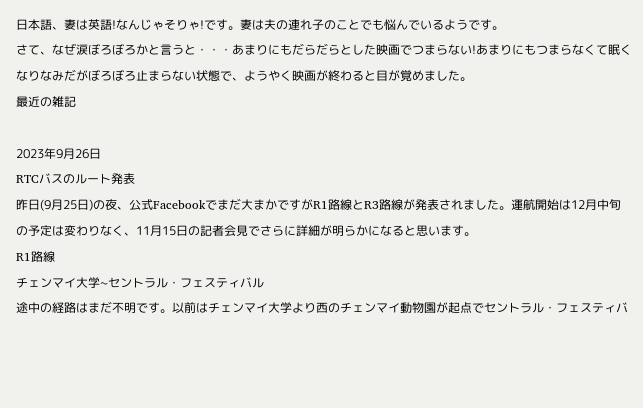日本語、妻は英語!なんじゃそりゃ!です。妻は夫の連れ子のことでも悩んでいるようです。
さて、なぜ涙ぼろぼろかと言うと・・・あまりにもだらだらとした映画でつまらない!あまりにもつまらなくて眠くなりなみだがぼろぼろ止まらない状態で、ようやく映画が終わると目が覚めました。
最近の雑記

2023年9月26日
RTCバスのルート発表
昨日(9月25日)の夜、公式Facebookでまだ大まかですがR1路線とR3路線が発表されました。運航開始は12月中旬の予定は変わりなく、11月15日の記者会見でさらに詳細が明らかになると思います。
R1路線
チェンマイ大学~セントラル・フェスティバル
途中の経路はまだ不明です。以前はチェンマイ大学より西のチェンマイ動物園が起点でセントラル・フェスティバ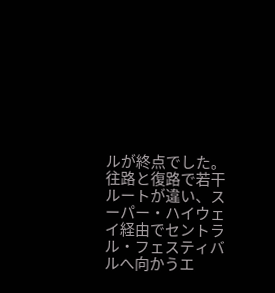ルが終点でした。往路と復路で若干ルートが違い、スーパー・ハイウェイ経由でセントラル・フェスティバルへ向かうエ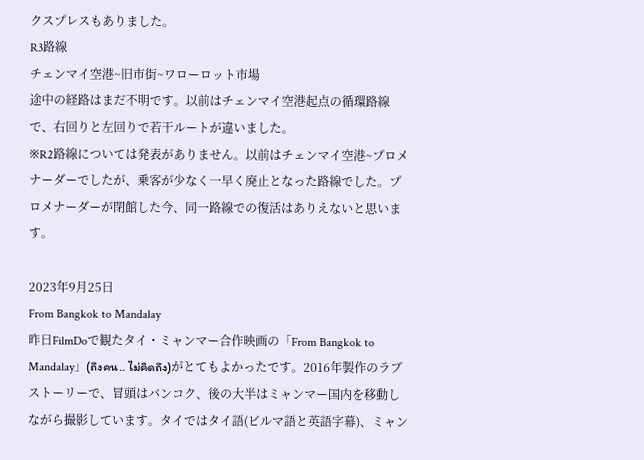クスプレスもありました。
R3路線
チェンマイ空港~旧市街~ワローロット市場
途中の経路はまだ不明です。以前はチェンマイ空港起点の循環路線で、右回りと左回りで若干ルートが違いました。
※R2路線については発表がありません。以前はチェンマイ空港~プロメナーダーでしたが、乗客が少なく一早く廃止となった路線でした。プロメナーダーが閉館した今、同一路線での復活はありえないと思います。

2023年9月25日
From Bangkok to Mandalay
昨日FilmDoで観たタイ・ミャンマー合作映画の「From Bangkok to Mandalay」(ถึงคน.. ไม่คิดถึง)がとてもよかったです。2016年製作のラブストーリーで、冒頭はバンコク、後の大半はミャンマー国内を移動しながら撮影しています。タイではタイ語(ビルマ語と英語字幕)、ミャン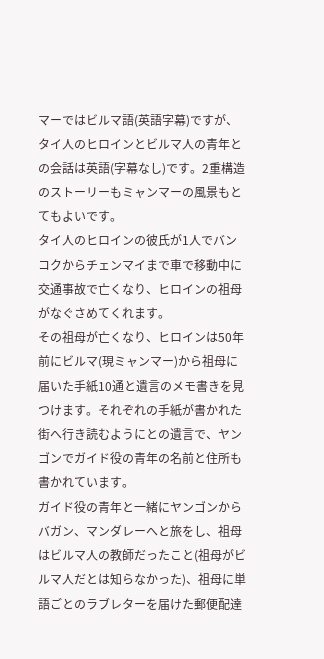マーではビルマ語(英語字幕)ですが、タイ人のヒロインとビルマ人の青年との会話は英語(字幕なし)です。2重構造のストーリーもミャンマーの風景もとてもよいです。
タイ人のヒロインの彼氏が1人でバンコクからチェンマイまで車で移動中に交通事故で亡くなり、ヒロインの祖母がなぐさめてくれます。
その祖母が亡くなり、ヒロインは50年前にビルマ(現ミャンマー)から祖母に届いた手紙10通と遺言のメモ書きを見つけます。それぞれの手紙が書かれた街へ行き読むようにとの遺言で、ヤンゴンでガイド役の青年の名前と住所も書かれています。
ガイド役の青年と一緒にヤンゴンからバガン、マンダレーへと旅をし、祖母はビルマ人の教師だったこと(祖母がビルマ人だとは知らなかった)、祖母に単語ごとのラブレターを届けた郵便配達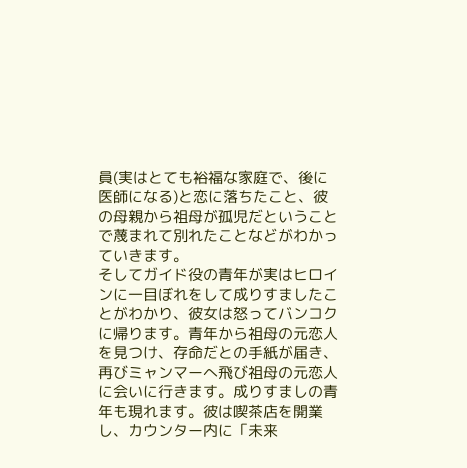員(実はとても裕福な家庭で、後に医師になる)と恋に落ちたこと、彼の母親から祖母が孤児だということで蔑まれて別れたことなどがわかっていきます。
そしてガイド役の青年が実はヒロインに一目ぼれをして成りすましたことがわかり、彼女は怒ってバンコクに帰ります。青年から祖母の元恋人を見つけ、存命だとの手紙が届き、再びミャンマーへ飛び祖母の元恋人に会いに行きます。成りすましの青年も現れます。彼は喫茶店を開業し、カウンター内に「未来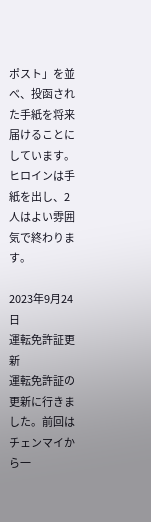ポスト」を並べ、投函された手紙を将来届けることにしています。ヒロインは手紙を出し、2人はよい雰囲気で終わります。

2023年9月24日
運転免許証更新
運転免許証の更新に行きました。前回はチェンマイから一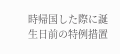時帰国した際に誕生日前の特例措置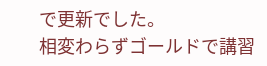で更新でした。
相変わらずゴールドで講習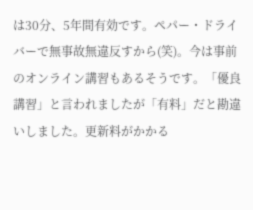は30分、5年間有効です。ペパー・ドライバーで無事故無違反すから(笑)。今は事前のオンライン講習もあるそうです。「優良講習」と言われましたが「有料」だと勘違いしました。更新料がかかる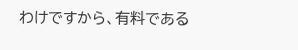わけですから、有料である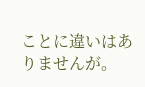ことに違いはありませんが。